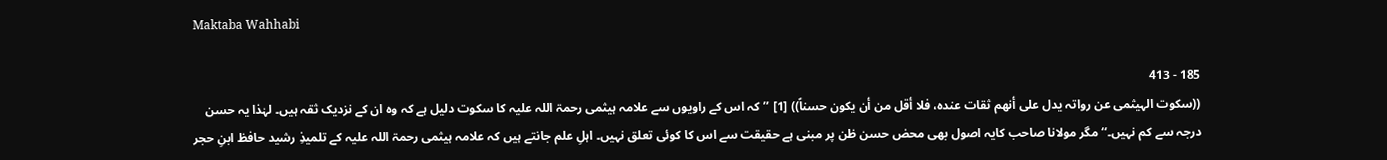Maktaba Wahhabi

185 - 413
((سکوت الہیثمی عن رواتہ یدل علی أنھم ثقات عندہ، فلا أقل من أن یکون حسناً)) [1] ’’کہ اس کے راویوں سے علامہ ہیثمی رحمۃ اللہ علیہ کا سکوت دلیل ہے کہ وہ ان کے نزدیک ثقہ ہیں۔ لہٰذا یہ حسن درجہ سے کم نہیں۔‘‘ مگر مولانا صاحب کایہ اصول بھی محض حسن ظن پر مبنی ہے حقیقت سے اس کا کوئی تعلق نہیں۔ اہلِ علم جانتے ہیں کہ علامہ ہیثمی رحمۃ اللہ علیہ کے تلمیذِ رشید حافظ ابنِ حجر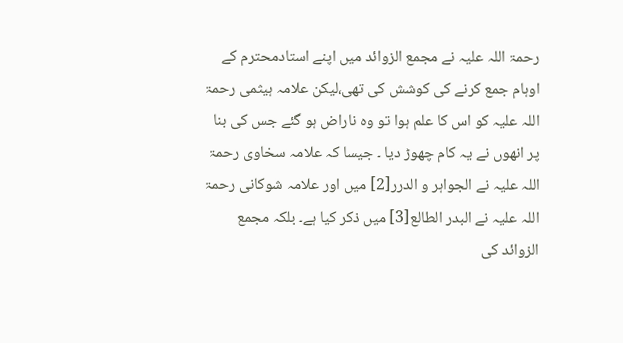رحمۃ اللہ علیہ نے مجمع الزوائد میں اپنے استادمحترم کے اوہام جمع کرنے کی کوشش کی تھی،لیکن علامہ ہیثمی رحمۃ اللہ علیہ کو اس کا علم ہوا تو وہ ناراض ہو گئے جس کی بنا پر انھوں نے یہ کام چھوڑ دیا ۔ جیسا کہ علامہ سخاوی رحمۃ اللہ علیہ نے الجواہر و الدرر[2] میں اور علامہ شوکانی رحمۃ اللہ علیہ نے البدر الطالع[3] میں ذکر کیا ہے۔ بلکہ مجمع الزوائد کی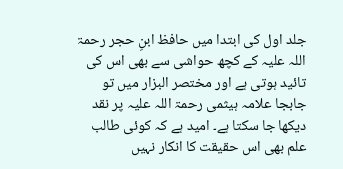جلد اول کی ابتدا میں حافظ ابنِ حجر رحمۃ اللہ علیہ کے کچھ حواشی سے بھی اس کی تائید ہوتی ہے اور مختصر البزار میں تو جابجا علامہ ہیثمی رحمۃ اللہ علیہ پر نقد دیکھا جا سکتا ہے۔ امید ہے کہ کوئی طالب علم بھی اس حقیقت کا انکار نہیں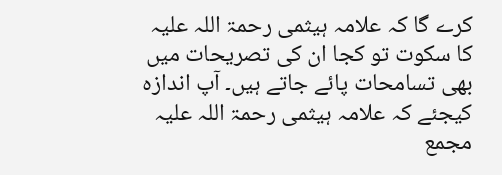کرے گا کہ علامہ ہیثمی رحمۃ اللہ علیہ کا سکوت تو کجا ان کی تصریحات میں بھی تسامحات پائے جاتے ہیں۔ آپ اندازہ کیجئے کہ علامہ ہیثمی رحمۃ اللہ علیہ مجمع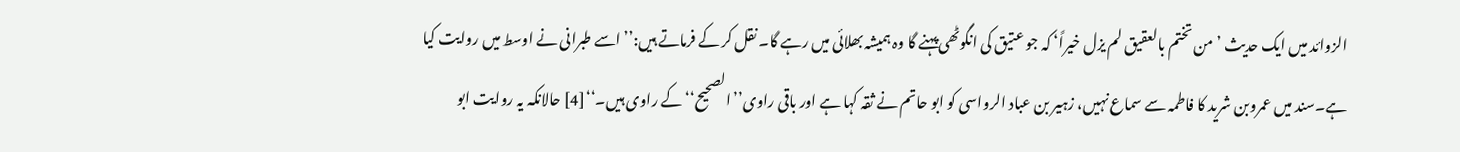الزوائد میں ایک حدیث ’من تختم بالعقیق لم یزل خیراً‘ کہ جو عتیق کی انگوٹھی پہنے گا وہ ہمیشہ بھلائی میں رہے گا۔ نقل کر کے فرماتے ہیں:’’اسے طبرانی نے اوسط میں روایت کیا ہے۔سند میں عمروبن شرید کا فاطمہ سے سماع نہیں، زہیر بن عباد الرواسی کو ابو حاتم نے ثقہ کہا ہے اور باقی راوی’’الصحیح‘‘ کے راوی ہیں۔‘‘[4] حالانکہ یہ روایت ابو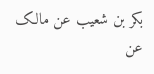بکر بن شعیب عن مالک عن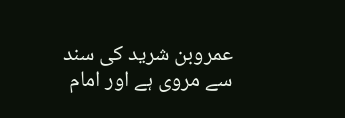عمروبن شرید کی سند سے مروی ہے اور امام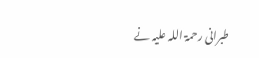طبرانی رحمۃ اللہ علیہ نے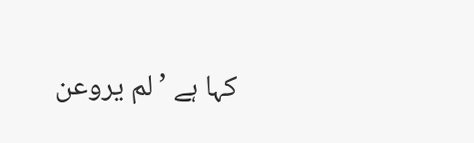کہا ہے ’لم یروعن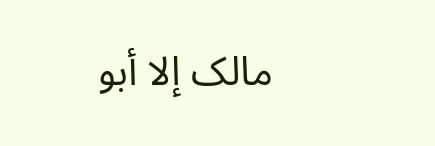مالک إلا أبو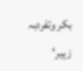بکر وتفردبہ زہیر‘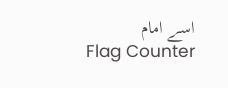اسے امام
Flag Counter